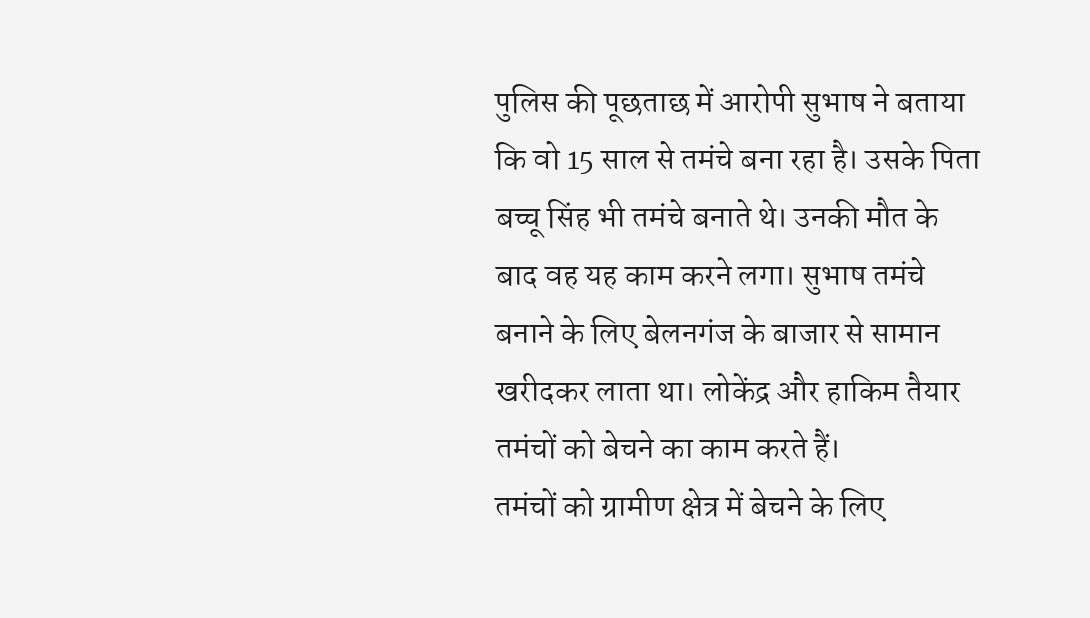पुलिस की पूछताछ में आरोपी सुभाष ने बताया कि वो 15 साल से तमंचे बना रहा है। उसके पिता बच्चू सिंह भी तमंचे बनाते थे। उनकी मौत के बाद वह यह काम करने लगा। सुभाष तमंचे बनाने के लिए बेलनगंज के बाजार से सामान खरीदकर लाता था। लोकेंद्र और हाकिम तैयार तमंचों को बेचने का काम करते हैं।
तमंचों को ग्रामीण क्षेत्र में बेचने के लिए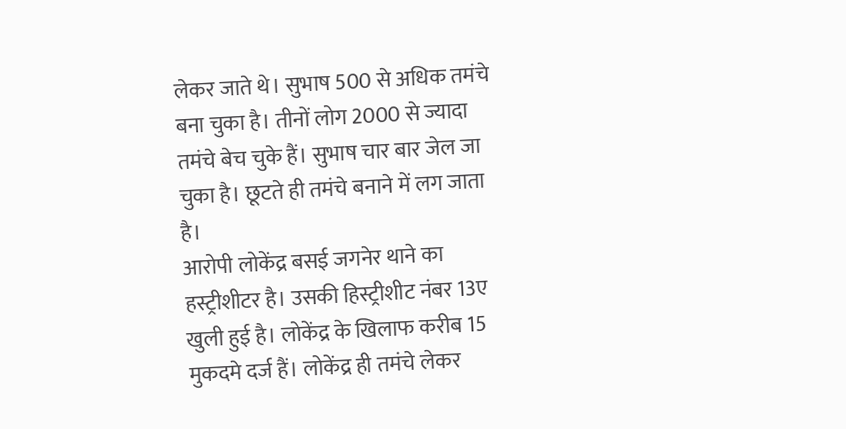लेकर जाते थे। सुभाष 500 से अधिक तमंचे बना चुका है। तीनों लोग 2000 से ज्यादा तमंचे बेच चुके हैं। सुभाष चार बार जेल जा चुका है। छूटते ही तमंचे बनाने में लग जाता है।
आरोपी लोकेंद्र बसई जगनेर थाने का हस्ट्रीशीटर है। उसकी हिस्ट्रीशीट नंबर 13ए खुली हुई है। लोकेंद्र के खिलाफ करीब 15 मुकदमे दर्ज हैं। लोकेंद्र ही तमंचे लेकर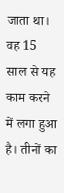जाता था। वह 15 साल से यह काम करने में लगा हुआ है। तीनों का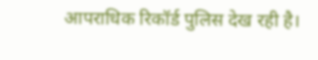आपराधिक रिकॉर्ड पुलिस देख रही है।